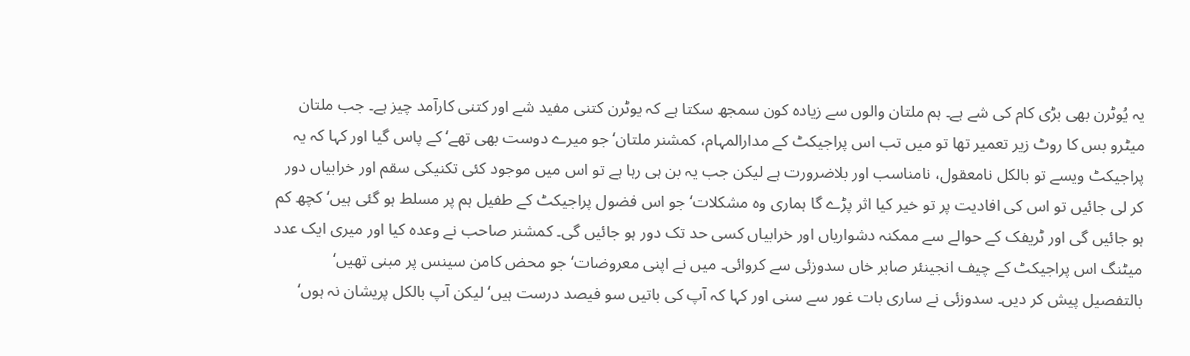یہ یُوٹرن بھی بڑی کام کی شے ہے۔ ہم ملتان والوں سے زیادہ کون سمجھ سکتا ہے کہ یوٹرن کتنی مفید شے اور کتنی کارآمد چیز ہے۔ جب ملتان میٹرو بس کا روٹ زیر تعمیر تھا تو میں تب اس پراجیکٹ کے مدارالمہام، کمشنر ملتان‘ جو میرے دوست بھی تھے‘ کے پاس گیا اور کہا کہ یہ پراجیکٹ ویسے تو بالکل نامعقول، نامناسب اور بلاضرورت ہے لیکن جب یہ بن ہی رہا ہے تو اس میں موجود کئی تکنیکی سقم اور خرابیاں دور کر لی جائیں تو اس کی افادیت پر تو خیر کیا اثر پڑے گا ہماری وہ مشکلات‘ جو اس فضول پراجیکٹ کے طفیل ہم پر مسلط ہو گئی ہیں‘ کچھ کم ہو جائیں گی اور ٹریفک کے حوالے سے ممکنہ دشواریاں اور خرابیاں کسی حد تک دور ہو جائیں گی۔ کمشنر صاحب نے وعدہ کیا اور میری ایک عدد میٹنگ اس پراجیکٹ کے چیف انجینئر صابر خاں سدوزئی سے کروائی۔ میں نے اپنی معروضات‘ جو محض کامن سینس پر مبنی تھیں‘ بالتفصیل پیش کر دیں۔ سدوزئی نے ساری بات غور سے سنی اور کہا کہ آپ کی باتیں سو فیصد درست ہیں‘ لیکن آپ بالکل پریشان نہ ہوں‘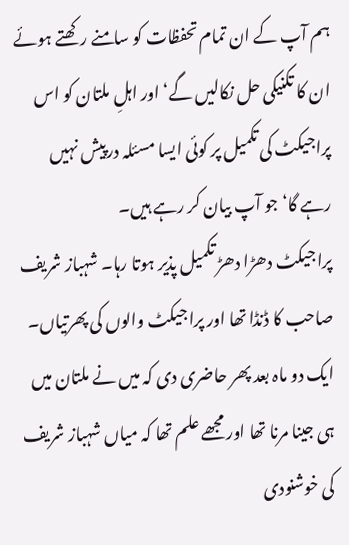ہم آپ کے ان تمام تحفظات کو سامنے رکھتے ہوئے ان کا تکنیکی حل نکالیں گے‘ اور اہلِ ملتان کو اس پراجیکٹ کی تکمیل پر کوئی ایسا مسئلہ درپیش نہیں رہے گا‘ جو آپ بیان کر رہے ہیں۔
پراجیکٹ دھڑا دھڑ تکمیل پذیر ہوتا رہا۔ شہباز شریف صاحب کا ڈنڈا تھا اور پراجیکٹ والوں کی پھرتیاں۔ ایک دو ماہ بعد پھر حاضری دی کہ میں نے ملتان میں ہی جینا مرنا تھا اور مجھے علم تھا کہ میاں شہباز شریف کی خوشنودی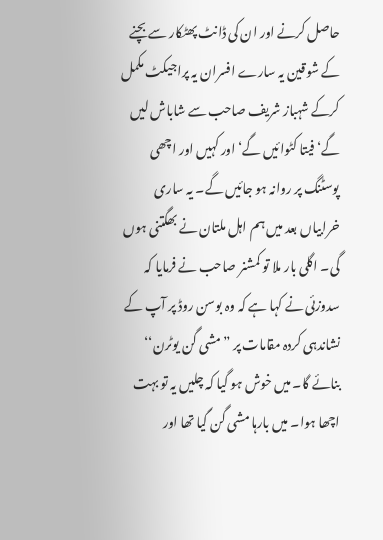حاصل کرنے اور ان کی ڈانٹ پھٹکار سے بچنے کے شوقین یہ سارے افسران یہ پراجیکٹ مکمل کرکے شہباز شریف صاحب سے شاباش لیں گے‘ فیتا کٹوائیں گے‘ اور کہیں اور اچھی پوسٹنگ پر روانہ ہو جائیں گے۔ یہ ساری خرابیاں بعد میں ہم اہل ملتان نے بھگتنی ہوں گی۔ اگلی بار ملا تو کمشنر صاحب نے فرمایا کہ سدوزئی نے کہا ہے کہ وہ بوسن روڈ پر آپ کے نشاندہی کردہ مقامات پر ”مشی گن یوٹرن‘‘ بنائے گا۔ میں خوش ہو گیا کہ چلیں یہ تو بہت اچھا ہوا۔ میں بارہا مشی گن گیا تھا اور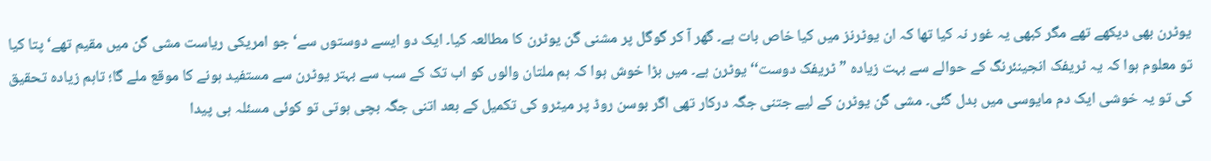یوٹرن بھی دیکھے تھے مگر کبھی یہ غور نہ کیا تھا کہ ان یوٹرنز میں کیا خاص بات ہے۔ گھر آ کر گوگل پر مشنی گن یوٹرن کا مطالعہ کیا۔ ایک دو ایسے دوستوں سے‘ جو امریکی ریاست مشی گن میں مقیم تھے‘ پتا کیا تو معلوم ہوا کہ یہ ٹریفک انجینئرنگ کے حوالے سے بہت زیادہ ”ٹریفک دوست‘‘ یوٹرن ہے۔ میں بڑا خوش ہوا کہ ہم ملتان والوں کو اب تک کے سب سے بہتر یوٹرن سے مستفید ہونے کا موقع ملے گا؛ تاہم زیادہ تحقیق کی تو یہ خوشی ایک دم مایوسی میں بدل گئی۔ مشی گن یوٹرن کے لیے جتنی جگہ درکار تھی اگر بوسن روڈ پر میٹرو کی تکمیل کے بعد اتنی جگہ بچی ہوتی تو کوئی مسئلہ ہی پیدا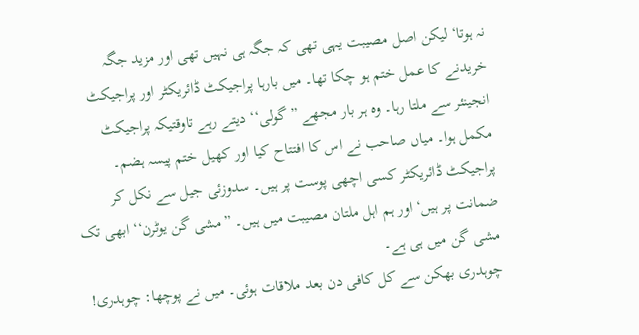نہ ہوتا‘ لیکن اصل مصیبت یہی تھی کہ جگہ ہی نہیں تھی اور مزید جگہ خریدنے کا عمل ختم ہو چکا تھا۔ میں بارہا پراجیکٹ ڈائریکٹر اور پراجیکٹ انجینئر سے ملتا رہا۔ وہ ہر بار مجھے ”گولی‘‘ دیتے رہے تاوقتیکہ پراجیکٹ مکمل ہوا۔ میاں صاحب نے اس کا افتتاح کیا اور کھیل ختم پیسہ ہضم۔ پراجیکٹ ڈائریکٹر کسی اچھی پوست پر ہیں۔ سدوزئی جیل سے نکل کر ضمانت پر ہیں‘ اور ہم اہل ملتان مصیبت میں ہیں۔ ”مشی گن یوٹرن‘‘ ابھی تک مشی گن میں ہی ہے۔
چوہدری بھکن سے کل کافی دن بعد ملاقات ہوئی۔ میں نے پوچھا: چوہدری!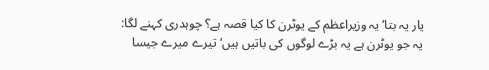یار یہ بتا‘ یہ وزیراعظم کے یوٹرن کا کیا قصہ ہے؟ چوہدری کہنے لگا: یہ جو یوٹرن ہے یہ بڑے لوگوں کی باتیں ہیں‘ تیرے میرے جیسا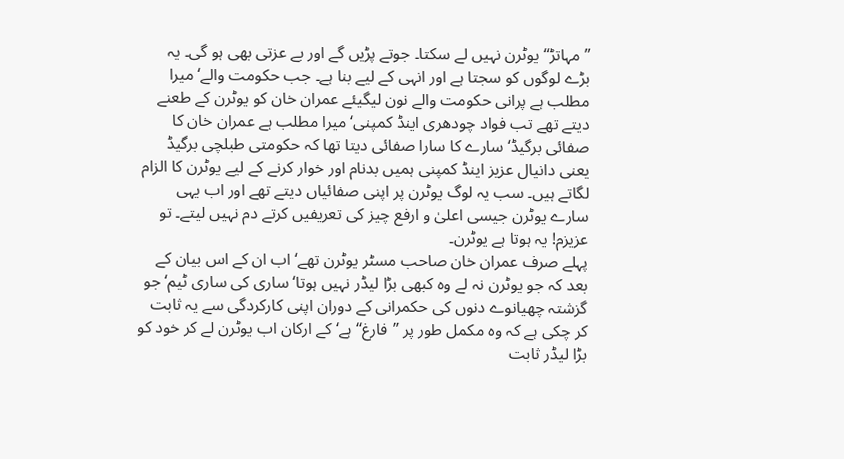”مہاتڑ‘‘ یوٹرن نہیں لے سکتا۔ جوتے پڑیں گے اور بے عزتی بھی ہو گی۔ یہ بڑے لوگوں کو سجتا ہے اور انہی کے لیے بنا ہے۔ جب حکومت والے‘ میرا مطلب ہے پرانی حکومت والے نون لیگیئے عمران خان کو یوٹرن کے طعنے دیتے تھے تب فواد چودھری اینڈ کمپنی‘ میرا مطلب ہے عمران خان کا صفائی برگیڈ‘ سارے کا سارا صفائی دیتا تھا کہ حکومتی طبلچی برگیڈ یعنی دانیال عزیز اینڈ کمپنی ہمیں بدنام اور خوار کرنے کے لیے یوٹرن کا الزام لگاتے ہیں۔ سب یہ لوگ یوٹرن پر اپنی صفائیاں دیتے تھے اور اب یہی سارے یوٹرن جیسی اعلیٰ و ارفع چیز کی تعریفیں کرتے دم نہیں لیتے۔ تو عزیزم! یہ ہوتا ہے یوٹرن۔
پہلے صرف عمران خان صاحب مسٹر یوٹرن تھے‘ اب ان کے اس بیان کے بعد کہ جو یوٹرن نہ لے وہ کبھی بڑا لیڈر نہیں ہوتا‘ ساری کی ساری ٹیم‘ جو گزشتہ چھیانوے دنوں کی حکمرانی کے دوران اپنی کارکردگی سے یہ ثابت کر چکی ہے کہ وہ مکمل طور پر ”فارغ‘‘ ہے‘ کے ارکان اب یوٹرن لے کر خود کو بڑا لیڈر ثابت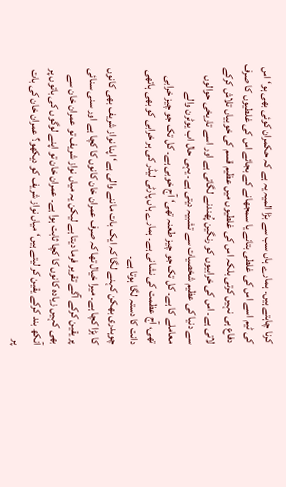کرنا چاہتے ہیں۔ ہمارے ہاں سب سے بڑا المیہ یہ ہے کہ حکمران کوئی بھی ہو‘ اس کی ٹیم اسے اس کی غلطی بتانے یا سمجھانے کے بجائے اس کی غلطیوں کا صرف دفاع ہی نہیں کرتی بلکہ اس کی غلطیوں میں عظیم قسم کی خوبیاں تلاش کرکے لاتی ہے۔ اس کی خرابیوں کو رنگین پُھندنے لگاتی ہے اور اسے تاریخی حوالوں سے دنیا کی عظیم شخصیات سے تشبیہ دیتی ہے۔ یہی حال اب یوٹرن والے معاملے کا ہے۔ کل تک جو چیز طعنہ تھی‘ آج خوبی ہے۔ کل تک جو چیز خرابی تھی، آج عظمت کی نشانی ہے۔ ہمارے ہاں پارٹی لیڈر کی ہر خرابی کو بھی ہاتھی دانت کا دستہ لگا ہوتا ہے۔
چوہدری بھکن کہنے لگا کہ ایک بات ماننے والی ہے‘ اپنا نواز شریف بھی کانوں کا بڑا کچا ہے۔ میرا خیال تھا کہ صرف عمران خان کانوں کا کچا ہے اور سنی سنائی پر یقین کرکے آگے تقریر فرما دیتا ہے لیکن یہ میاں نواز شریف تو عمران خان سے بھی کہیں زیادہ کانوں کا کچا ثابت ہوا ہے۔ عمران خان تو اپنے لوگوں کی باتوں پر آنکھ بند کرکے یقین کر لیتے ہیں‘ میاں نواز شریف کو دیکھو؟ عمران خان کی بات پر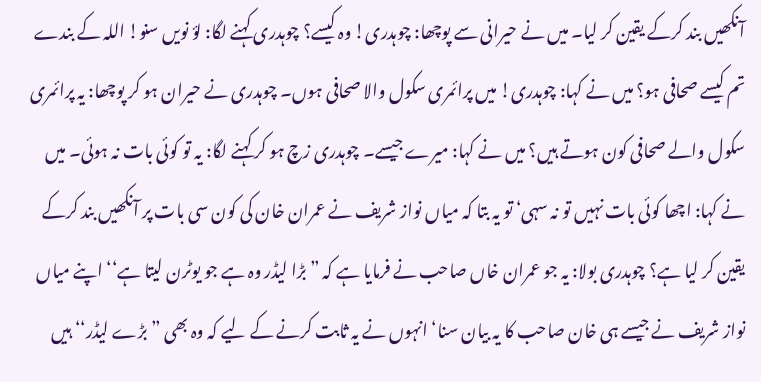آنکھیں بند کرکے یقین کر لیا۔ میں نے حیرانی سے پوچھا: چوہدری! وہ کیسے؟ چوہدری کہنے لگا: لؤ نویں سنو! اللہ کے بندے تم کیسے صحافی ہو؟ میں نے کہا: چوہدری! میں پرائمری سکول والا صحافی ہوں۔ چوہدری نے حیران ہو کر پوچھا: یہ پرائمری سکول والے صحافی کون ہوتے ہیں؟ میں نے کہا: میرے جیسے۔ چوہدری زچ ہو کر کہنے لگا: یہ تو کوئی بات نہ ہوئی۔ میں نے کہا: اچھا کوئی بات نہیں تو نہ سہی‘ تو یہ بتا کہ میاں نواز شریف نے عمران خان کی کون سی بات پر آنکھیں بند کرکے یقین کر لیا ہے؟ چوہدری بولا: یہ جو عمران خاں صاحب نے فرمایا ہے کہ ”بڑا لیڈر وہ ہے جو یوٹرن لیتا ہے‘‘ اپنے میاں نواز شریف نے جیسے ہی خان صاحب کا یہ بیان سنا‘ انہوں نے یہ ثابت کرنے کے لیے کہ وہ بھی ”بڑے لیڈر‘‘ ہیں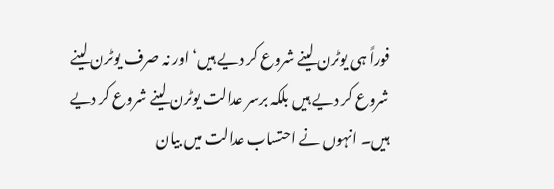فوراً ہی یوٹرن لینے شروع کر دیے ہیں‘ اور نہ صرف یوٹرن لینے شروع کر دیے ہیں بلکہ برسر عدالت یوٹرن لینے شروع کر دیے ہیں۔ انہوں نے احتساب عدالت میں بیان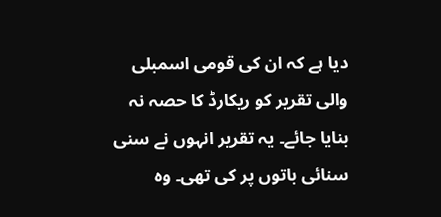دیا ہے کہ ان کی قومی اسمبلی والی تقریر کو ریکارڈ کا حصہ نہ بنایا جائے۔ یہ تقریر انہوں نے سنی سنائی باتوں پر کی تھی۔ وہ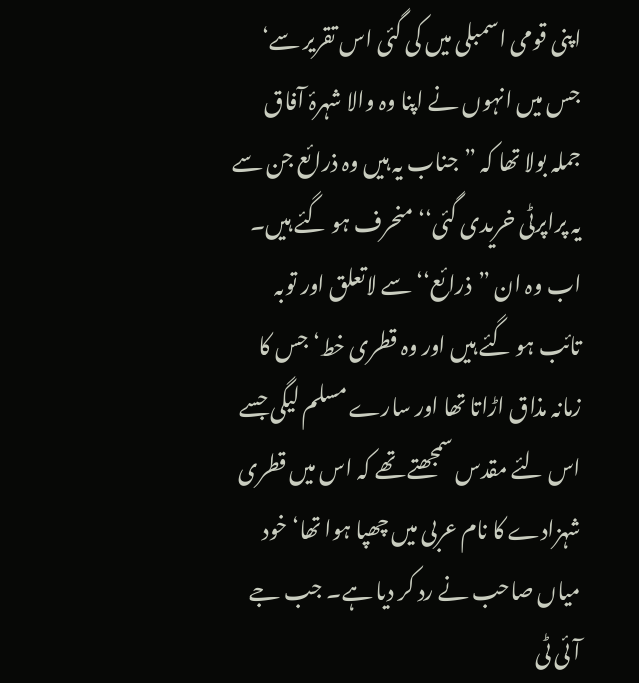اپنی قومی اسمبلی میں کی گئی اس تقریر سے‘ جس میں انہوں نے اپنا وہ والا شہرۂ آفاق جملہ بولا تھا کہ ”جناب یہ ہیں وہ ذرائع جن سے یہ پراپرٹی خریدی گئی‘‘ منحرف ہو گئے ہیں۔ اب وہ ان ”ذرائع‘‘ سے لاتعلق اور توبہ تائب ہو گئے ہیں اور وہ قطری خط‘ جس کا زمانہ مذاق اڑاتا تھا اور سارے مسلم لیگی جسے اس لئے مقدس سمجھتے تھے کہ اس میں قطری شہزادے کا نام عربی میں چھپا ہوا تھا‘ خود میاں صاحب نے رد کر دیا ہے۔ جب جے آئی ٹی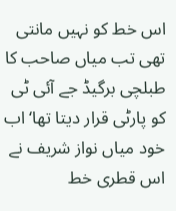اس خط کو نہیں مانتی تھی تب میاں صاحب کا طبلچی برگیڈ جے آئی ٹی کو پارٹی قرار دیتا تھا‘ اب خود میاں نواز شریف نے اس قطری خط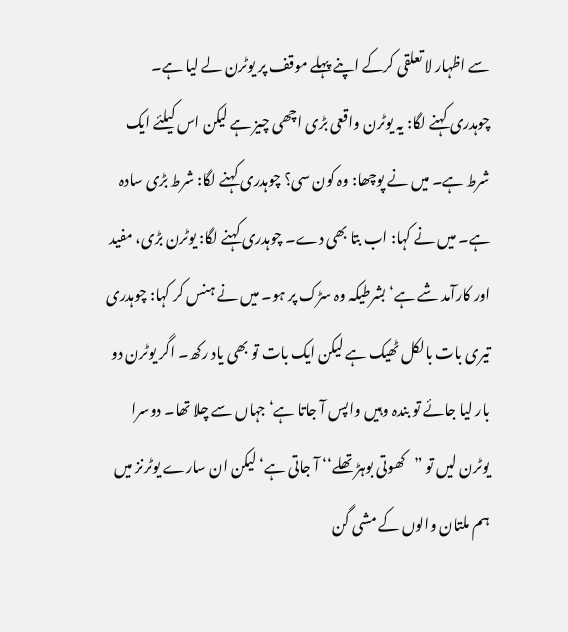سے اظہار لا تعلقی کرکے اپنے پہلے موقف پر یوٹرن لے لیا ہے۔
چوہدری کہنے لگا: یہ یوٹرن واقعی بڑی اچھی چیز ہے لیکن اس کیلئے ایک شرط ہے۔ میں نے پوچھا: وہ کون سی؟ چوہدری کہنے لگا: شرط بڑی سادہ ہے۔ میں نے کہا: اب بتا بھی دے۔ چوہدری کہنے لگا: یوٹرن بڑی، مفید اور کارآمد شے ہے‘ بشرطیکہ وہ سڑک پر ہو۔ میں نے ہنس کر کہا: چوہدری تیری بات بالکل ٹھیک ہے لیکن ایک بات تو بھی یاد رکھ۔ اگر یوٹرن دو بار لیا جائے تو بندہ وہیں واپس آ جاتا ہے‘ جہاں سے چلا تھا۔ دوسرا یوٹرن لیں تو ”کھوتی بوہڑ تھلے‘‘ آ جاتی ہے‘ لیکن ان سارے یوٹرنز میں ہم ملتان والوں کے مشی گن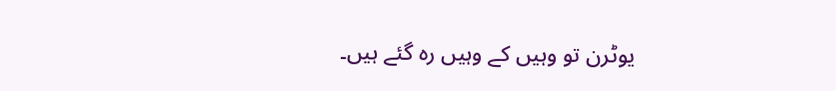یوٹرن تو وہیں کے وہیں رہ گئے ہیں۔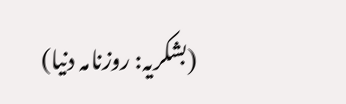(بشکریہ: روزنامہ دنیا)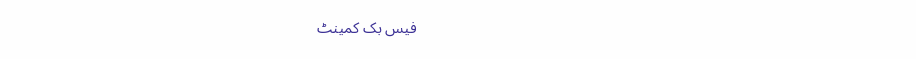فیس بک کمینٹ